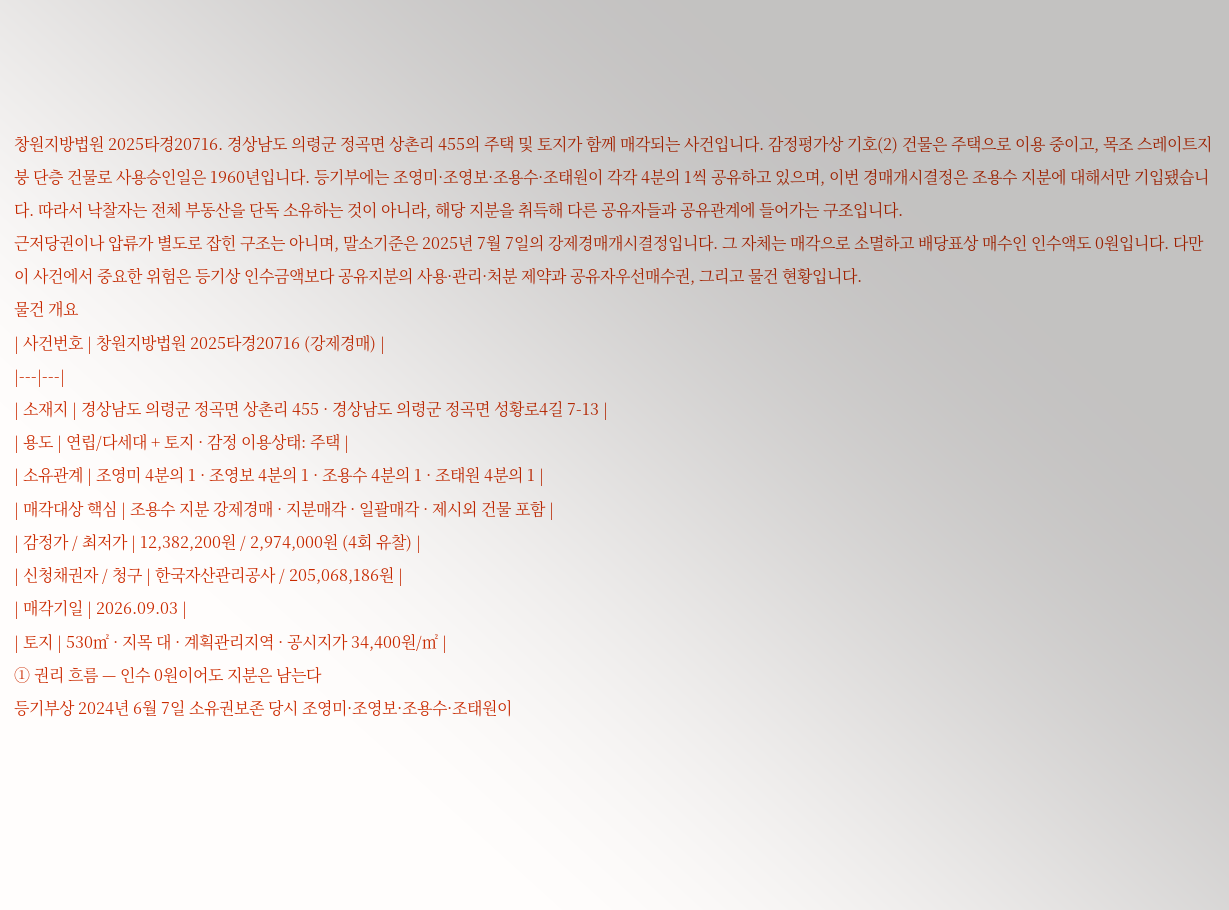창원지방법원 2025타경20716. 경상남도 의령군 정곡면 상촌리 455의 주택 및 토지가 함께 매각되는 사건입니다. 감정평가상 기호(2) 건물은 주택으로 이용 중이고, 목조 스레이트지붕 단층 건물로 사용승인일은 1960년입니다. 등기부에는 조영미·조영보·조용수·조태원이 각각 4분의 1씩 공유하고 있으며, 이번 경매개시결정은 조용수 지분에 대해서만 기입됐습니다. 따라서 낙찰자는 전체 부동산을 단독 소유하는 것이 아니라, 해당 지분을 취득해 다른 공유자들과 공유관계에 들어가는 구조입니다.
근저당권이나 압류가 별도로 잡힌 구조는 아니며, 말소기준은 2025년 7월 7일의 강제경매개시결정입니다. 그 자체는 매각으로 소멸하고 배당표상 매수인 인수액도 0원입니다. 다만 이 사건에서 중요한 위험은 등기상 인수금액보다 공유지분의 사용·관리·처분 제약과 공유자우선매수권, 그리고 물건 현황입니다.
물건 개요
| 사건번호 | 창원지방법원 2025타경20716 (강제경매) |
|---|---|
| 소재지 | 경상남도 의령군 정곡면 상촌리 455 · 경상남도 의령군 정곡면 성황로4길 7-13 |
| 용도 | 연립/다세대 + 토지 · 감정 이용상태: 주택 |
| 소유관계 | 조영미 4분의 1 · 조영보 4분의 1 · 조용수 4분의 1 · 조태원 4분의 1 |
| 매각대상 핵심 | 조용수 지분 강제경매 · 지분매각 · 일괄매각 · 제시외 건물 포함 |
| 감정가 / 최저가 | 12,382,200원 / 2,974,000원 (4회 유찰) |
| 신청채권자 / 청구 | 한국자산관리공사 / 205,068,186원 |
| 매각기일 | 2026.09.03 |
| 토지 | 530㎡ · 지목 대 · 계획관리지역 · 공시지가 34,400원/㎡ |
① 권리 흐름 — 인수 0원이어도 지분은 남는다
등기부상 2024년 6월 7일 소유권보존 당시 조영미·조영보·조용수·조태원이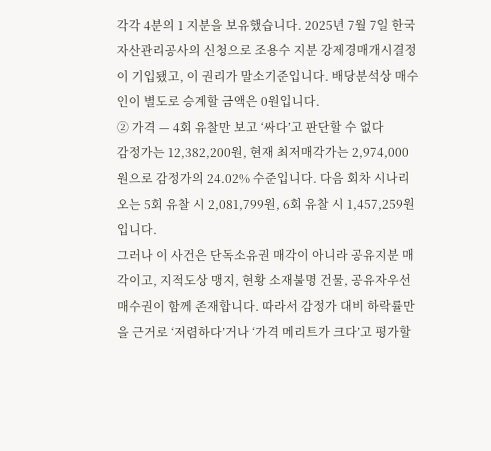각각 4분의 1 지분을 보유했습니다. 2025년 7월 7일 한국자산관리공사의 신청으로 조용수 지분 강제경매개시결정이 기입됐고, 이 권리가 말소기준입니다. 배당분석상 매수인이 별도로 승계할 금액은 0원입니다.
② 가격 — 4회 유찰만 보고 ‘싸다’고 판단할 수 없다
감정가는 12,382,200원, 현재 최저매각가는 2,974,000원으로 감정가의 24.02% 수준입니다. 다음 회차 시나리오는 5회 유찰 시 2,081,799원, 6회 유찰 시 1,457,259원입니다.
그러나 이 사건은 단독소유권 매각이 아니라 공유지분 매각이고, 지적도상 맹지, 현황 소재불명 건물, 공유자우선매수권이 함께 존재합니다. 따라서 감정가 대비 하락률만을 근거로 ‘저렴하다’거나 ‘가격 메리트가 크다’고 평가할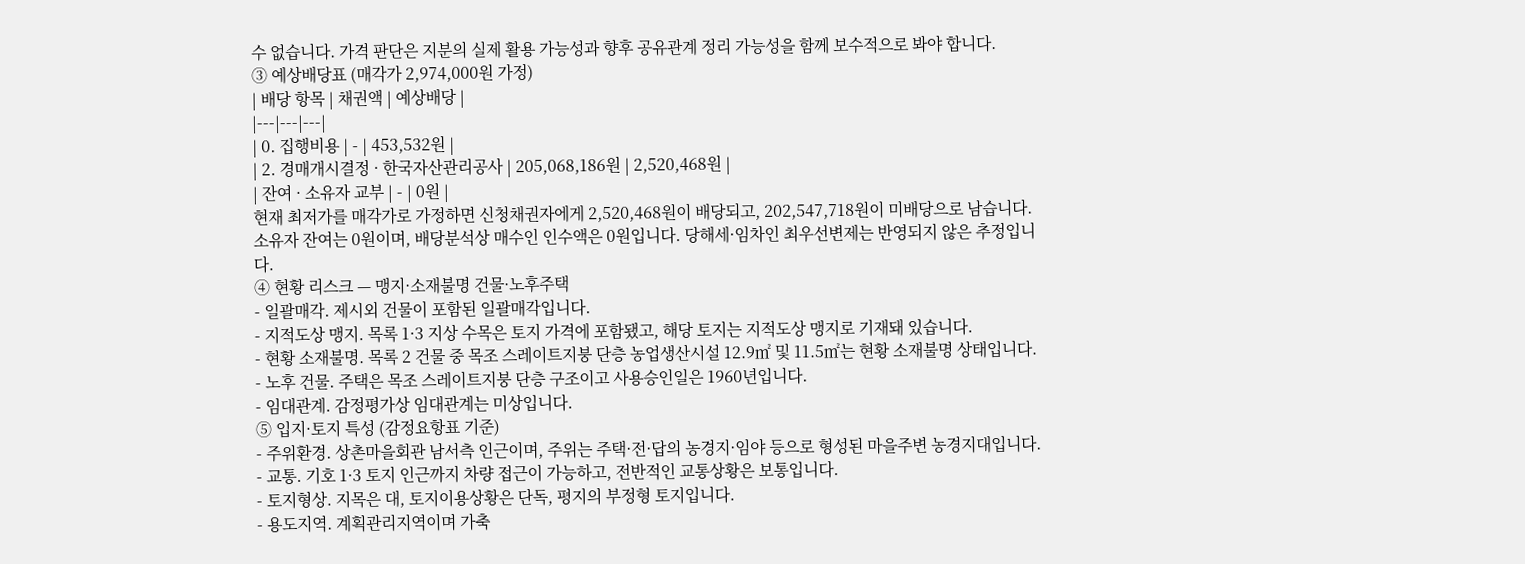수 없습니다. 가격 판단은 지분의 실제 활용 가능성과 향후 공유관계 정리 가능성을 함께 보수적으로 봐야 합니다.
③ 예상배당표 (매각가 2,974,000원 가정)
| 배당 항목 | 채권액 | 예상배당 |
|---|---|---|
| 0. 집행비용 | - | 453,532원 |
| 2. 경매개시결정 · 한국자산관리공사 | 205,068,186원 | 2,520,468원 |
| 잔여 · 소유자 교부 | - | 0원 |
현재 최저가를 매각가로 가정하면 신청채권자에게 2,520,468원이 배당되고, 202,547,718원이 미배당으로 남습니다. 소유자 잔여는 0원이며, 배당분석상 매수인 인수액은 0원입니다. 당해세·임차인 최우선변제는 반영되지 않은 추정입니다.
④ 현황 리스크 — 맹지·소재불명 건물·노후주택
- 일괄매각. 제시외 건물이 포함된 일괄매각입니다.
- 지적도상 맹지. 목록 1·3 지상 수목은 토지 가격에 포함됐고, 해당 토지는 지적도상 맹지로 기재돼 있습니다.
- 현황 소재불명. 목록 2 건물 중 목조 스레이트지붕 단층 농업생산시설 12.9㎡ 및 11.5㎡는 현황 소재불명 상태입니다.
- 노후 건물. 주택은 목조 스레이트지붕 단층 구조이고 사용승인일은 1960년입니다.
- 임대관계. 감정평가상 임대관계는 미상입니다.
⑤ 입지·토지 특성 (감정요항표 기준)
- 주위환경. 상촌마을회관 남서측 인근이며, 주위는 주택·전·답의 농경지·임야 등으로 형성된 마을주변 농경지대입니다.
- 교통. 기호 1·3 토지 인근까지 차량 접근이 가능하고, 전반적인 교통상황은 보통입니다.
- 토지형상. 지목은 대, 토지이용상황은 단독, 평지의 부정형 토지입니다.
- 용도지역. 계획관리지역이며 가축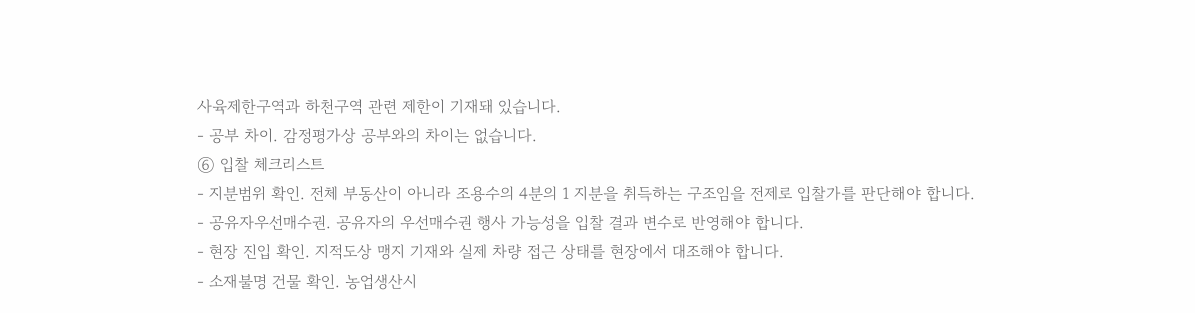사육제한구역과 하천구역 관련 제한이 기재돼 있습니다.
- 공부 차이. 감정평가상 공부와의 차이는 없습니다.
⑥ 입찰 체크리스트
- 지분범위 확인. 전체 부동산이 아니라 조용수의 4분의 1 지분을 취득하는 구조임을 전제로 입찰가를 판단해야 합니다.
- 공유자우선매수권. 공유자의 우선매수권 행사 가능성을 입찰 결과 변수로 반영해야 합니다.
- 현장 진입 확인. 지적도상 맹지 기재와 실제 차량 접근 상태를 현장에서 대조해야 합니다.
- 소재불명 건물 확인. 농업생산시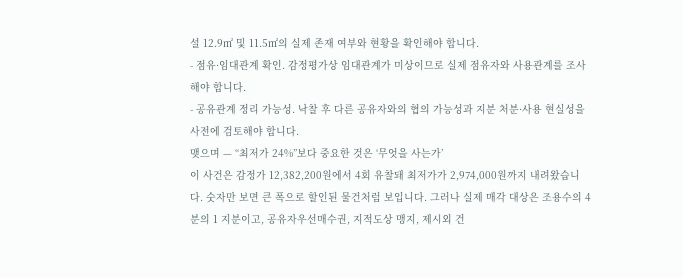설 12.9㎡ 및 11.5㎡의 실제 존재 여부와 현황을 확인해야 합니다.
- 점유·임대관계 확인. 감정평가상 임대관계가 미상이므로 실제 점유자와 사용관계를 조사해야 합니다.
- 공유관계 정리 가능성. 낙찰 후 다른 공유자와의 협의 가능성과 지분 처분·사용 현실성을 사전에 검토해야 합니다.
맺으며 — “최저가 24%”보다 중요한 것은 ‘무엇을 사는가’
이 사건은 감정가 12,382,200원에서 4회 유찰돼 최저가가 2,974,000원까지 내려왔습니다. 숫자만 보면 큰 폭으로 할인된 물건처럼 보입니다. 그러나 실제 매각 대상은 조용수의 4분의 1 지분이고, 공유자우선매수권, 지적도상 맹지, 제시외 건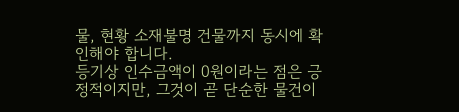물, 현황 소재불명 건물까지 동시에 확인해야 합니다.
등기상 인수금액이 0원이라는 점은 긍정적이지만, 그것이 곧 단순한 물건이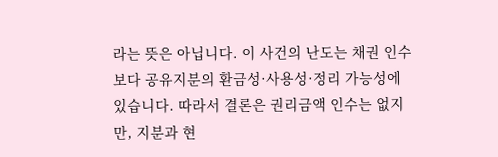라는 뜻은 아닙니다. 이 사건의 난도는 채권 인수보다 공유지분의 환금성·사용성·정리 가능성에 있습니다. 따라서 결론은 권리금액 인수는 없지만, 지분과 현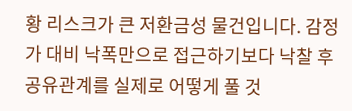황 리스크가 큰 저환금성 물건입니다. 감정가 대비 낙폭만으로 접근하기보다 낙찰 후 공유관계를 실제로 어떻게 풀 것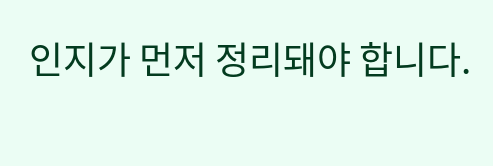인지가 먼저 정리돼야 합니다.